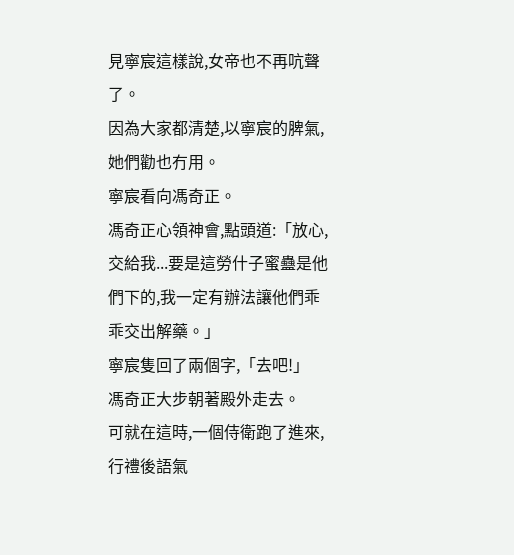見寧宸這樣說,女帝也不再吭聲了。
因為大家都清楚,以寧宸的脾氣,她們勸也冇用。
寧宸看向馮奇正。
馮奇正心領神會,點頭道:「放心,交給我...要是這勞什子蜜蠱是他們下的,我一定有辦法讓他們乖乖交出解藥。」
寧宸隻回了兩個字,「去吧!」
馮奇正大步朝著殿外走去。
可就在這時,一個侍衛跑了進來,行禮後語氣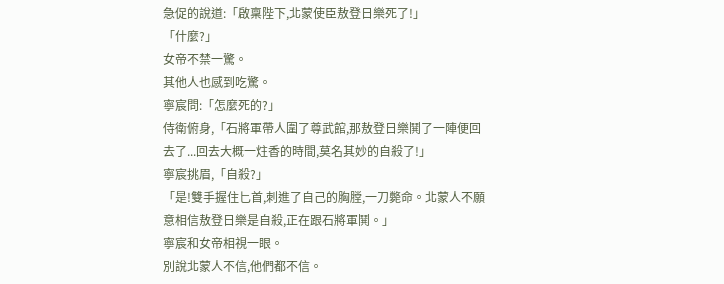急促的說道:「啟稟陛下,北蒙使臣敖登日樂死了!」
「什麼?」
女帝不禁一驚。
其他人也感到吃驚。
寧宸問:「怎麼死的?」
侍衛俯身,「石將軍帶人圍了尊武館,那敖登日樂鬨了一陣便回去了...回去大概一炷香的時間,莫名其妙的自殺了!」
寧宸挑眉,「自殺?」
「是!雙手握住匕首,刺進了自己的胸膛,一刀斃命。北蒙人不願意相信敖登日樂是自殺,正在跟石將軍鬨。」
寧宸和女帝相視一眼。
別說北蒙人不信,他們都不信。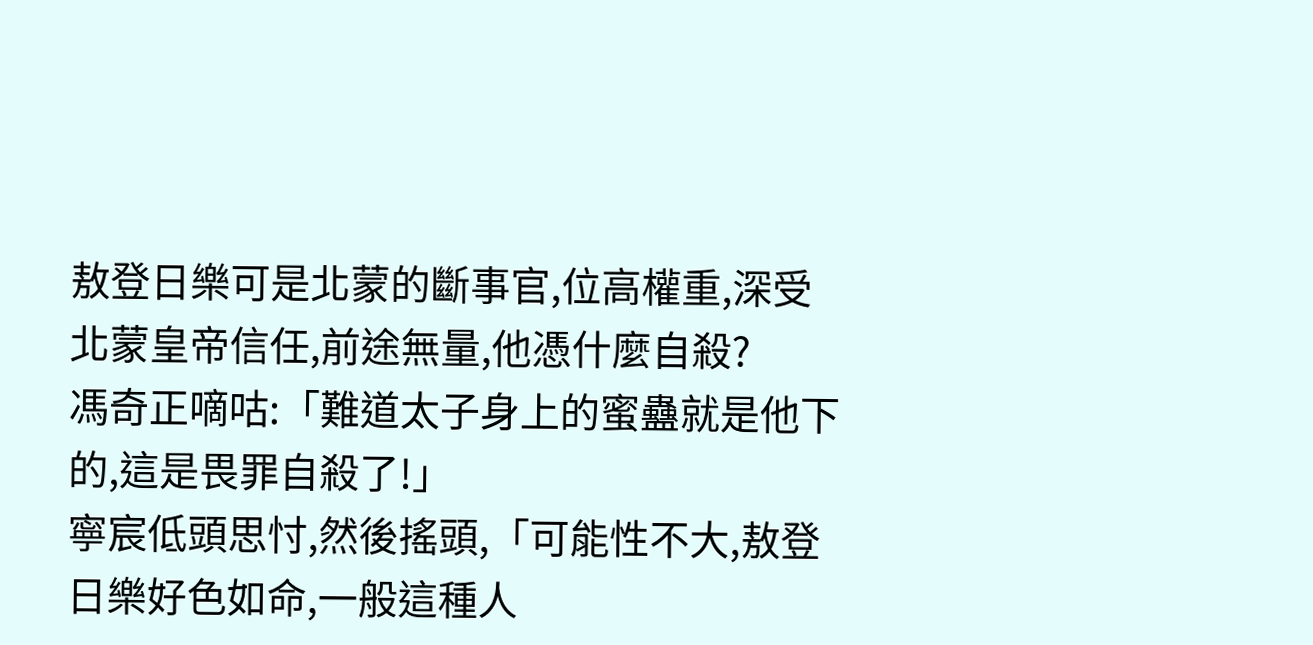敖登日樂可是北蒙的斷事官,位高權重,深受北蒙皇帝信任,前途無量,他憑什麼自殺?
馮奇正嘀咕:「難道太子身上的蜜蠱就是他下的,這是畏罪自殺了!」
寧宸低頭思忖,然後搖頭,「可能性不大,敖登日樂好色如命,一般這種人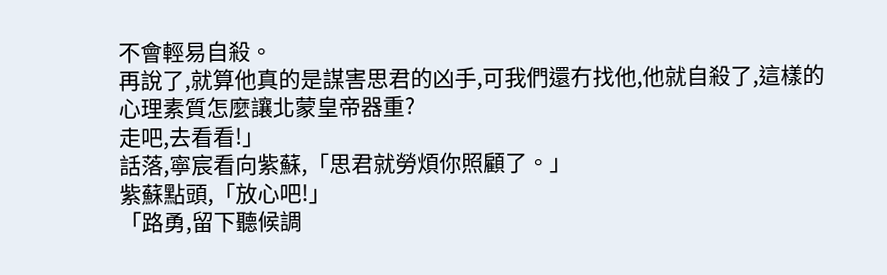不會輕易自殺。
再說了,就算他真的是謀害思君的凶手,可我們還冇找他,他就自殺了,這樣的心理素質怎麼讓北蒙皇帝器重?
走吧,去看看!」
話落,寧宸看向紫蘇,「思君就勞煩你照顧了。」
紫蘇點頭,「放心吧!」
「路勇,留下聽候調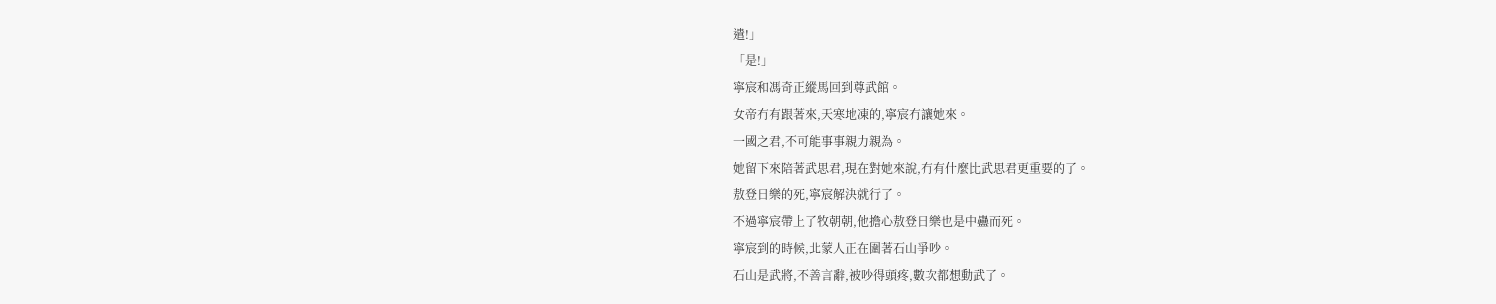遣!」
「是!」
寧宸和馮奇正縱馬回到尊武館。
女帝冇有跟著來,天寒地凍的,寧宸冇讓她來。
一國之君,不可能事事親力親為。
她留下來陪著武思君,現在對她來說,冇有什麼比武思君更重要的了。
敖登日樂的死,寧宸解決就行了。
不過寧宸帶上了牧朝朝,他擔心敖登日樂也是中蠱而死。
寧宸到的時候,北蒙人正在圍著石山爭吵。
石山是武將,不善言辭,被吵得頭疼,數次都想動武了。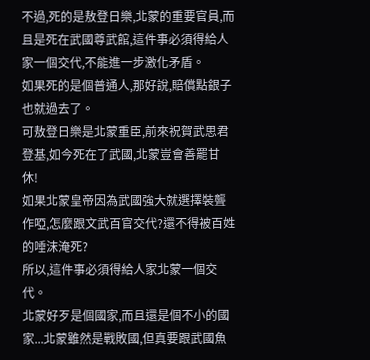不過,死的是敖登日樂,北蒙的重要官員,而且是死在武國尊武館,這件事必須得給人家一個交代,不能進一步激化矛盾。
如果死的是個普通人,那好說,賠償點銀子也就過去了。
可敖登日樂是北蒙重臣,前來祝賀武思君登基,如今死在了武國,北蒙豈會善罷甘休!
如果北蒙皇帝因為武國強大就選擇裝聾作啞,怎麼跟文武百官交代?還不得被百姓的唾沫淹死?
所以,這件事必須得給人家北蒙一個交代。
北蒙好歹是個國家,而且還是個不小的國家...北蒙雖然是戰敗國,但真要跟武國魚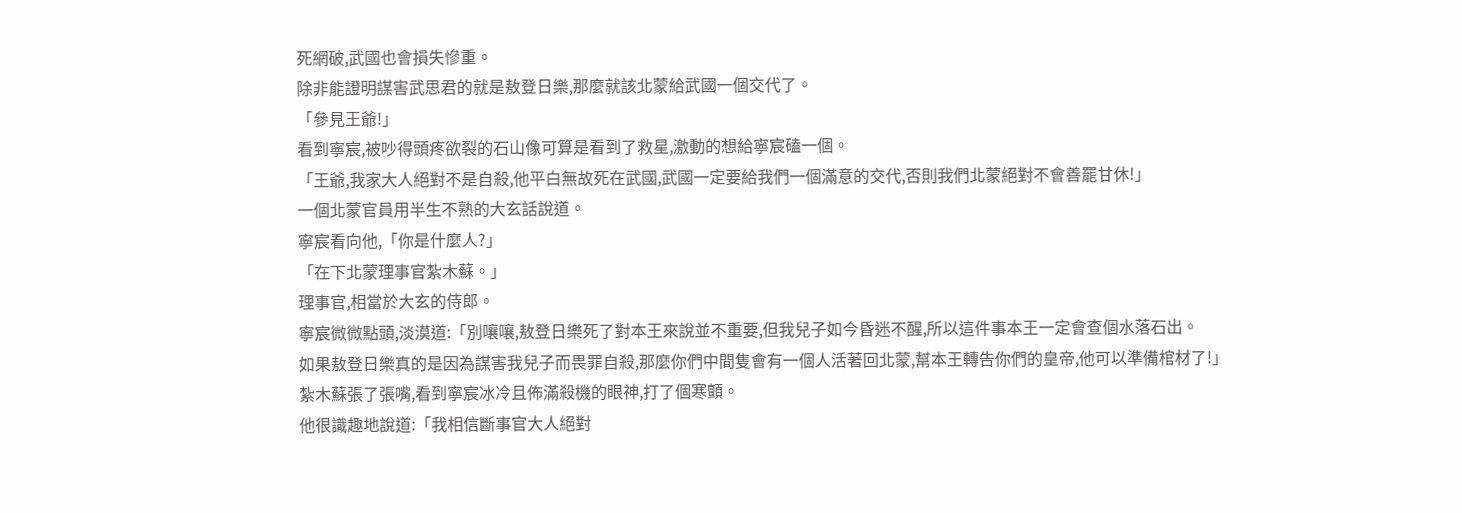死網破,武國也會損失慘重。
除非能證明謀害武思君的就是敖登日樂,那麼就該北蒙給武國一個交代了。
「參見王爺!」
看到寧宸,被吵得頭疼欲裂的石山像可算是看到了救星,激動的想給寧宸磕一個。
「王爺,我家大人絕對不是自殺,他平白無故死在武國,武國一定要給我們一個滿意的交代,否則我們北蒙絕對不會善罷甘休!」
一個北蒙官員用半生不熟的大玄話說道。
寧宸看向他,「你是什麼人?」
「在下北蒙理事官紮木蘇。」
理事官,相當於大玄的侍郎。
寧宸微微點頭,淡漠道:「別嚷嚷,敖登日樂死了對本王來說並不重要,但我兒子如今昏迷不醒,所以這件事本王一定會查個水落石出。
如果敖登日樂真的是因為謀害我兒子而畏罪自殺,那麼你們中間隻會有一個人活著回北蒙,幫本王轉告你們的皇帝,他可以準備棺材了!」
紮木蘇張了張嘴,看到寧宸冰冷且佈滿殺機的眼神,打了個寒顫。
他很識趣地說道:「我相信斷事官大人絕對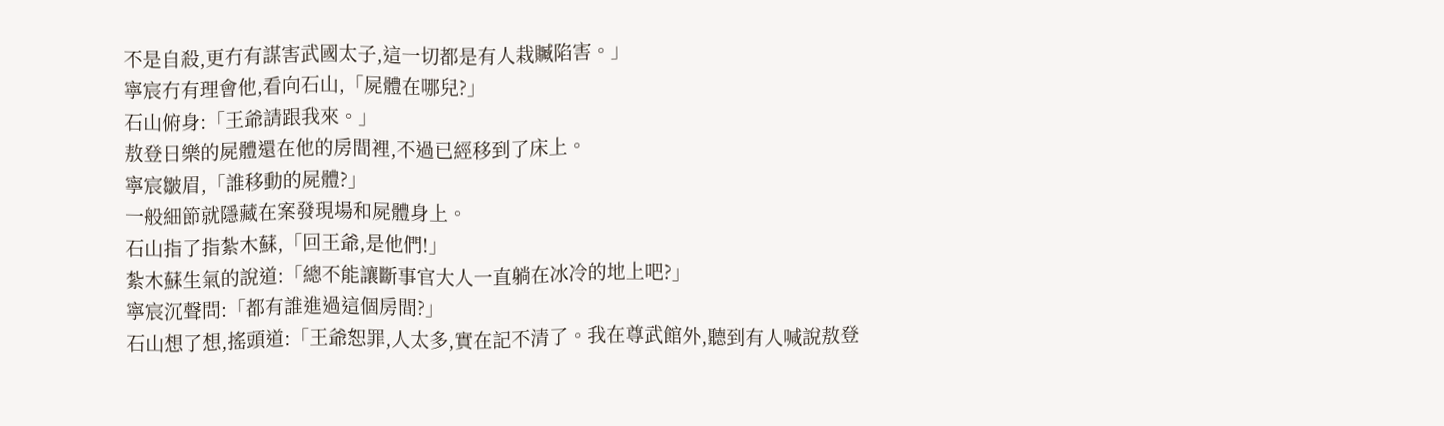不是自殺,更冇有謀害武國太子,這一切都是有人栽贓陷害。」
寧宸冇有理會他,看向石山,「屍體在哪兒?」
石山俯身:「王爺請跟我來。」
敖登日樂的屍體還在他的房間裡,不過已經移到了床上。
寧宸皺眉,「誰移動的屍體?」
一般細節就隱藏在案發現場和屍體身上。
石山指了指紮木蘇,「回王爺,是他們!」
紮木蘇生氣的說道:「總不能讓斷事官大人一直躺在冰冷的地上吧?」
寧宸沉聲問:「都有誰進過這個房間?」
石山想了想,搖頭道:「王爺恕罪,人太多,實在記不清了。我在尊武館外,聽到有人喊說敖登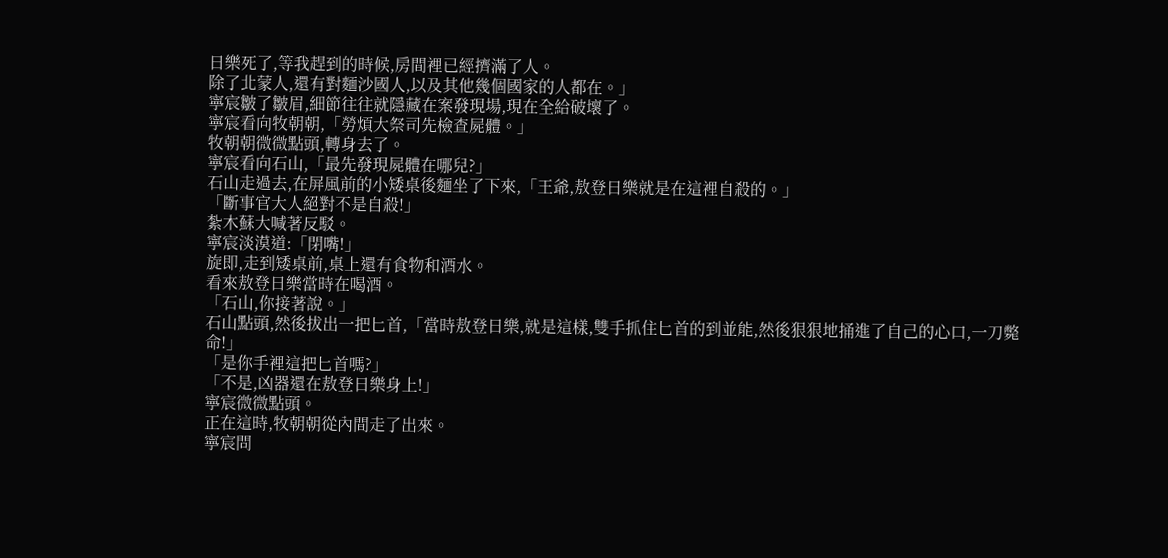日樂死了,等我趕到的時候,房間裡已經擠滿了人。
除了北蒙人,還有對麵沙國人,以及其他幾個國家的人都在。」
寧宸皺了皺眉,細節往往就隱藏在案發現場,現在全給破壞了。
寧宸看向牧朝朝,「勞煩大祭司先檢查屍體。」
牧朝朝微微點頭,轉身去了。
寧宸看向石山,「最先發現屍體在哪兒?」
石山走過去,在屏風前的小矮桌後麵坐了下來,「王爺,敖登日樂就是在這裡自殺的。」
「斷事官大人絕對不是自殺!」
紮木蘇大喊著反駁。
寧宸淡漠道:「閉嘴!」
旋即,走到矮桌前,桌上還有食物和酒水。
看來敖登日樂當時在喝酒。
「石山,你接著說。」
石山點頭,然後拔出一把匕首,「當時敖登日樂,就是這樣,雙手抓住匕首的到並能,然後狠狠地捅進了自己的心口,一刀斃命!」
「是你手裡這把匕首嗎?」
「不是,凶器還在敖登日樂身上!」
寧宸微微點頭。
正在這時,牧朝朝從內間走了出來。
寧宸問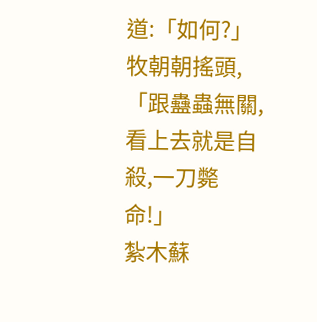道:「如何?」
牧朝朝搖頭,「跟蠱蟲無關,看上去就是自殺,一刀斃命!」
紮木蘇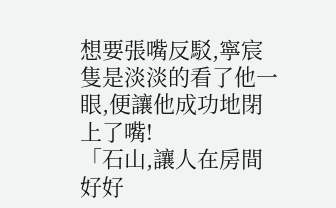想要張嘴反駁,寧宸隻是淡淡的看了他一眼,便讓他成功地閉上了嘴!
「石山,讓人在房間好好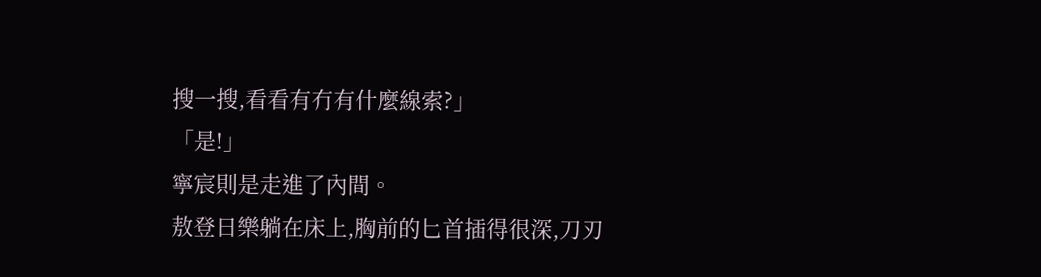搜一搜,看看有冇有什麼線索?」
「是!」
寧宸則是走進了內間。
敖登日樂躺在床上,胸前的匕首插得很深,刀刃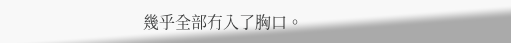幾乎全部冇入了胸口。